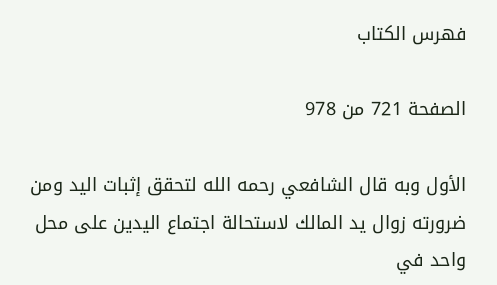فهرس الكتاب

الصفحة 721 من 978

الأول وبه قال الشافعي رحمه الله لتحقق إثبات اليد ومن ضرورته زوال يد المالك لاستحالة اجتماع اليدين على محل واحد في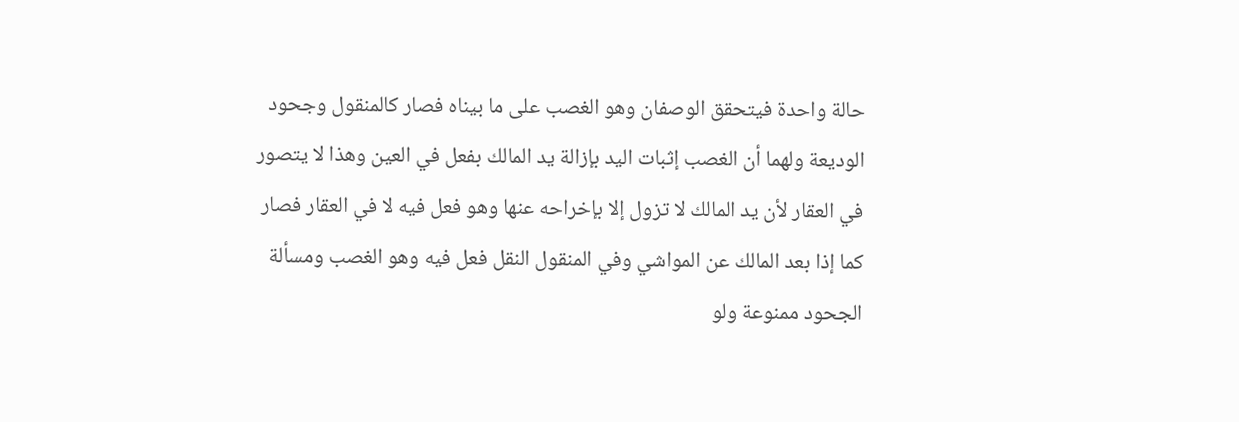حالة واحدة فيتحقق الوصفان وهو الغصب على ما بيناه فصار كالمنقول وجحود الوديعة ولهما أن الغصب إثبات اليد بإزالة يد المالك بفعل في العين وهذا لا يتصور في العقار لأن يد المالك لا تزول إلا بإخراحه عنها وهو فعل فيه لا في العقار فصار كما إذا بعد المالك عن المواشي وفي المنقول النقل فعل فيه وهو الغصب ومسألة الجحود ممنوعة ولو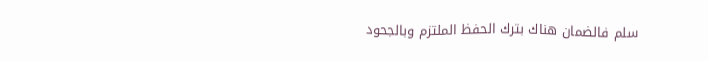سلم فالضمان هناك بترك الحفظ الملتزم وبالجحود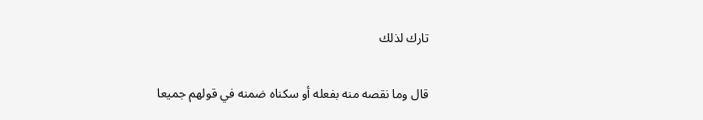تارك لذلك

قال وما نقصه منه بفعله أو سكناه ضمنه في قولهم جميعا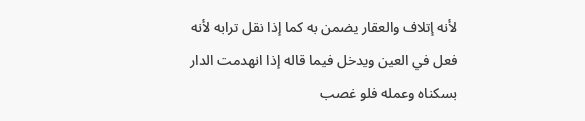لأنه إتلاف والعقار يضمن به كما إذا نقل ترابه لأنه فعل في العين ويدخل فيما قاله إذا انهدمت الدار بسكناه وعمله فلو غصب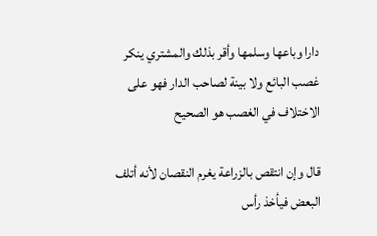دارا وباعها وسلمها وأقر بذلك والمشتري ينكر غصب البائع ولا بينة لصاحب الدار فهو على الاختلاف في الغصب هو الصحيح

قال وإن انتقص بالزراعة يغرم النقصان لأنه أتلف البعض فيأخذ رأس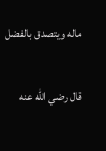ماله ويتصدق بالفضل

قال رضي الله عنه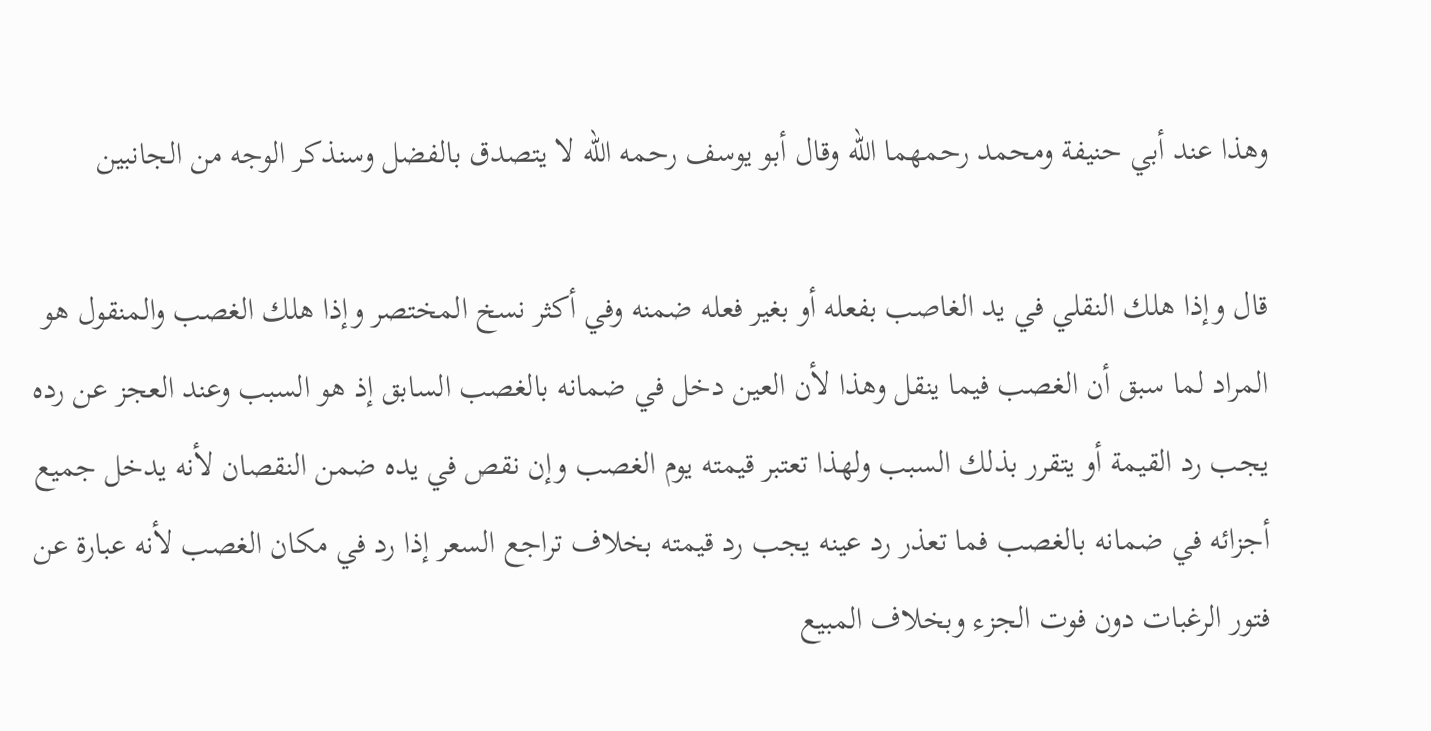وهذا عند أبي حنيفة ومحمد رحمهما الله وقال أبو يوسف رحمه الله لا يتصدق بالفضل وسنذكر الوجه من الجانبين

قال وإذا هلك النقلي في يد الغاصب بفعله أو بغير فعله ضمنه وفي أكثر نسخ المختصر وإذا هلك الغصب والمنقول هو المراد لما سبق أن الغصب فيما ينقل وهذا لأن العين دخل في ضمانه بالغصب السابق إذ هو السبب وعند العجز عن رده يجب رد القيمة أو يتقرر بذلك السبب ولهذا تعتبر قيمته يوم الغصب وإن نقص في يده ضمن النقصان لأنه يدخل جميع أجزائه في ضمانه بالغصب فما تعذر رد عينه يجب رد قيمته بخلاف تراجع السعر إذا رد في مكان الغصب لأنه عبارة عن فتور الرغبات دون فوت الجزء وبخلاف المبيع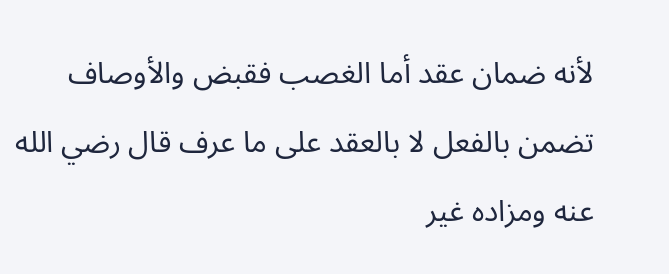لأنه ضمان عقد أما الغصب فقبض والأوصاف تضمن بالفعل لا بالعقد على ما عرف قال رضي الله عنه ومزاده غير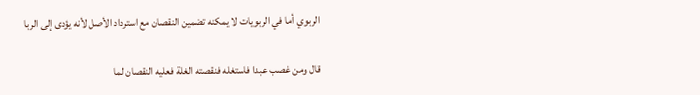الربوي أما في الربويات لا يمكنه تضمين النقصان مع استرداد الأصل لأنه يؤدى إلى الربا

قال ومن غصب عبدا فاستغله فنقصته الغلة فعليه النقصان لما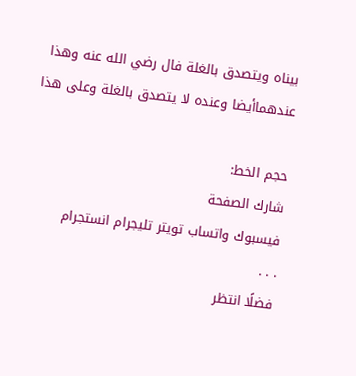بيناه ويتصدق بالغلة فال رضي الله عنه وهذا عندهماأيضا وعنده لا يتصدق بالغلة وعلى هذا

حجم الخط:
شارك الصفحة
فيسبوك واتساب تويتر تليجرام انستجرام
. . .
فضلًا انتظر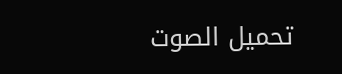تحميل الصوت